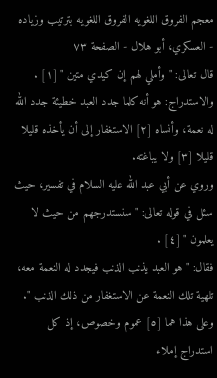معجم الفروق اللغويه الفروق اللغويه بترتيب وزياده - العسكري، أبو هلال - الصفحة ٧٣
قال تعالى: " وأملي لهم إن كيدي متين " [١] .
والاستدراج: هو أنه كلما جدد العبد خطيئة جدد الله له نعمة، وأنساه [٢] الاستغفار إلى أن يأخذه قليلا قليلا [٣] ولا يباغته.
وروي عن أبي عبد الله عليه السلام في تفسير، حيث سئل في قوله تعالى: " سنستدرجهم من حيث لا يعلمون " [٤] .
فقال: " هو العبد يذنب الذنب فيجدد له النعمة معه، تلهية تلك النعمة عن الاستغفار من ذلك الذنب ".
وعلى هذا هما [٥] عموم وخصوص، إذ كل استدراج إملاء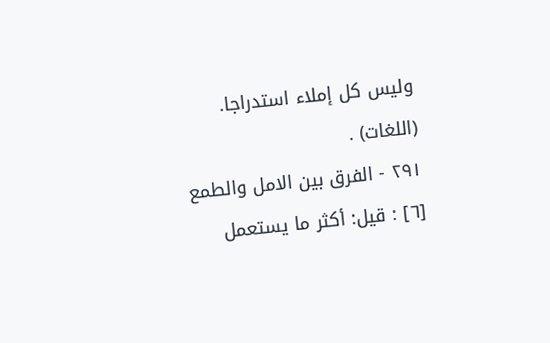وليس كل إملاء استدراجا.
(اللغات) .
٢٩١ - الفرق بين الامل والطمع [٦] : قيل: أكثر ما يستعمل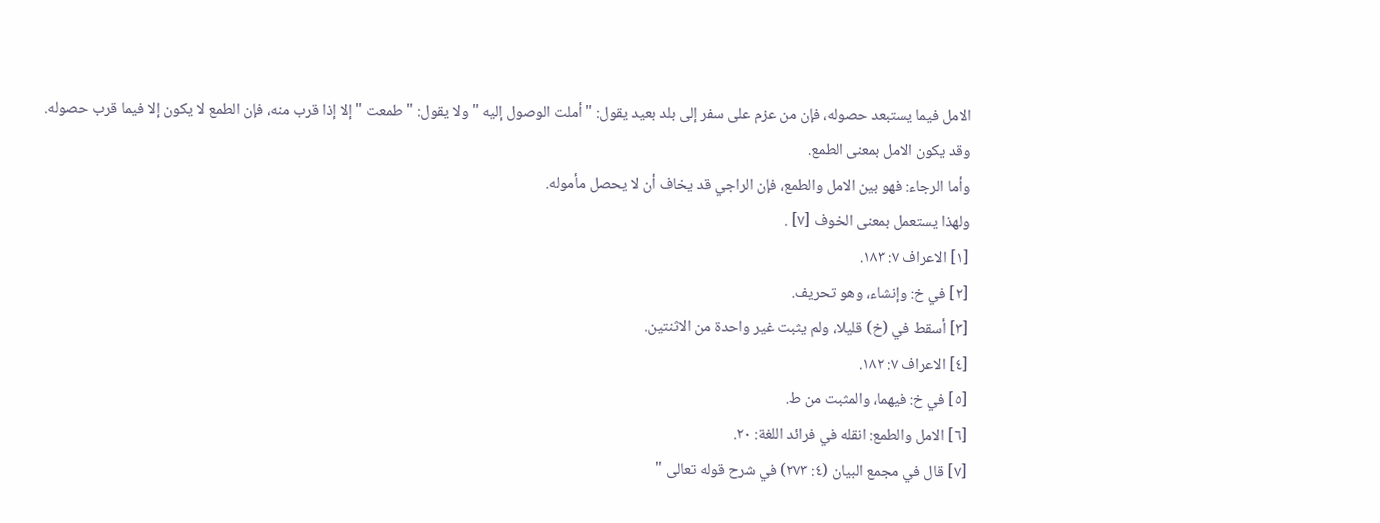الامل فيما يستبعد حصوله، فإن من عزم على سفر إلى بلد بعيد يقول: " أملت الوصول إليه " ولا يقول: " طمعت " إلا إذا قرب منه، فإن الطمع لا يكون إلا فيما قرب حصوله.
وقد يكون الامل بمعنى الطمع.
وأما الرجاء: فهو بين الامل والطمع، فإن الراجي قد يخاف أن لا يحصل مأموله.
ولهذا يستعمل بمعنى الخوف [٧] .
[١] الاعراف ٧: ١٨٣.
[٢] في خ: وإنشاء، وهو تحريف.
[٣] أسقط في (خ) قليلا، ولم يثبت غير واحدة من الاثنتين.
[٤] الاعراف ٧: ١٨٢.
[٥] في خ: فيهما، والمثبت من ط.
[٦] الامل والطمع: انقله في فرائد اللغة: ٢٠.
[٧] قال في مجمع البيان (٤: ٢٧٣) في شرح قوله تعالى "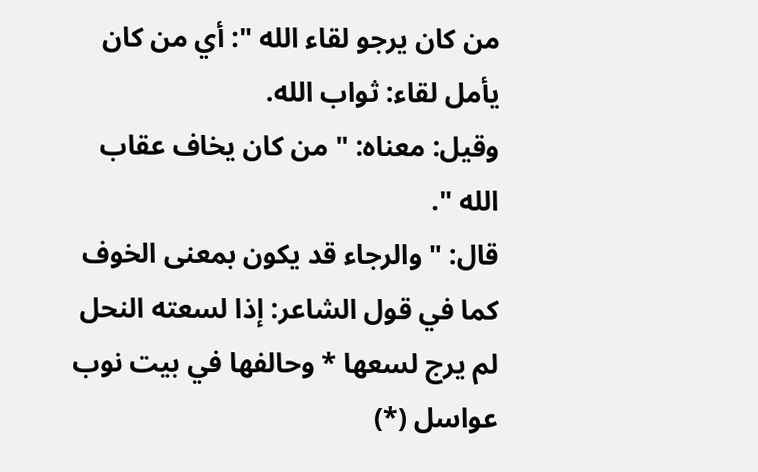من كان يرجو لقاء الله ": أي من كان يأمل لقاء: ثواب الله.
وقيل: معناه: " من كان يخاف عقاب الله ".
قال: " والرجاء قد يكون بمعنى الخوف كما في قول الشاعر: إذا لسعته النحل لم يرج لسعها * وحالفها في بيت نوب عواسل (*)